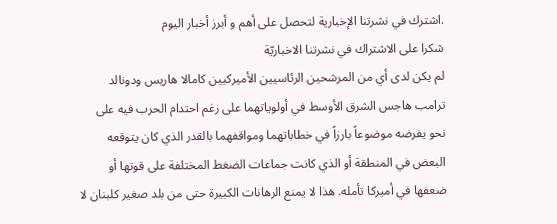.اشترك في نشرتنا الإخبارية لتحصل على أهم و أبرز أخبار اليوم
شكرا على الاشتراك في نشرتنا الاخباريّة
لم يكن لدى أي من المرشحين الرئاسيين الأميركيين كامالا هاريس ودونالد ترامب هاجس الشرق الأوسط في أولوياتهما على رغم احتدام الحرب فيه على نحو يفرضه موضوعاً بارزاً في خطاباتهما ومواقفهما بالقدر الذي كان يتوقعه البعض في المنطقة أو الذي كانت جماعات الضغط المختلفة على قوتها أو ضعفها في أميركا تأمله. هذا لا يمنع الرهانات الكبيرة حتى من بلد صغير كلبنان لا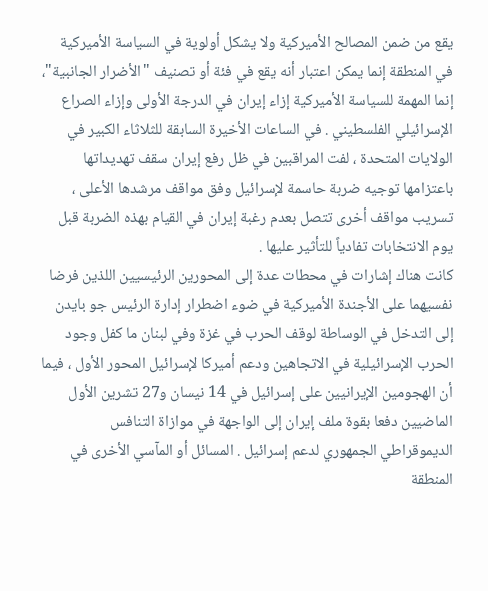يقع من ضمن المصالح الأميركية ولا يشكل أولوية في السياسة الأميركية في المنطقة إنما يمكن اعتبار أنه يقع في فئة أو تصنيف "الأضرار الجانبية"، إنما المهمة للسياسة الأميركية إزاء إيران في الدرجة الأولى وإزاء الصراع الإسرائيلي الفلسطيني . في الساعات الأخيرة السابقة للثلاثاء الكبير في الولايات المتحدة ، لفت المراقبين في ظل رفع إيران سقف تهديداتها باعتزامها توجيه ضربة حاسمة لإسرائيل وفق مواقف مرشدها الأعلى ، تسريب مواقف أخرى تتصل بعدم رغبة إيران في القيام بهذه الضربة قبل يوم الانتخابات تفادياً للتأثير عليها .
كانت هناك إشارات في محطات عدة إلى المحورين الرئيسيين اللذين فرضا نفسيهما على الأجندة الأميركية في ضوء اضطرار إدارة الرئيس جو بايدن إلى التدخل في الوساطة لوقف الحرب في غزة وفي لبنان ما كفل وجود الحرب الإسرائيلية في الاتجاهين ودعم أميركا لإسرائيل المحور الأول ، فيما أن الهجومين الإيرانيين على إسرائيل في 14 نيسان و27 تشرين الأول الماضيين دفعا بقوة ملف إيران إلى الواجهة في موازاة التنافس الديموقراطي الجمهوري لدعم إسرائيل . المسائل أو المآسي الأخرى في المنطقة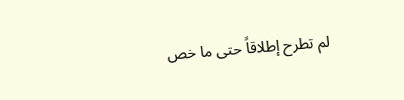لم تطرح إطلاقاً حتى ما خص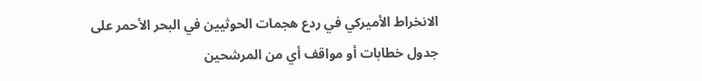الانخراط الأميركي في ردع هجمات الحوثيين في البحر الأحمر على جدول خطابات أو مواقف أي من المرشحين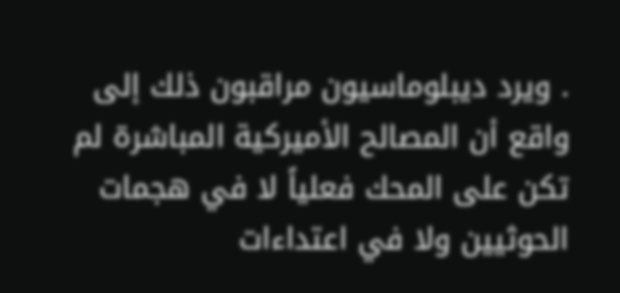. ويرد ديبلوماسيون مراقبون ذلك إلى واقع أن المصالح الأميركية المباشرة لم تكن على المحك فعلياً لا في هجمات الحوثيين ولا في اعتداءات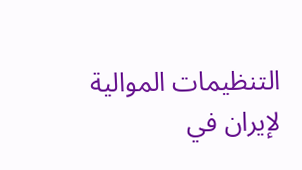التنظيمات الموالية لإيران في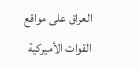العراق على مواقع القوات الأميركية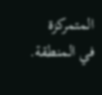المتمركزة في المنطقة.